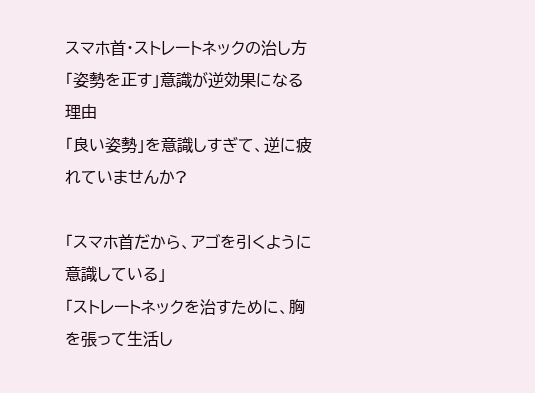スマホ首・ストレートネックの治し方
「姿勢を正す」意識が逆効果になる理由
「良い姿勢」を意識しすぎて、逆に疲れていませんか?

「スマホ首だから、アゴを引くように意識している」
「ストレートネックを治すために、胸を張って生活し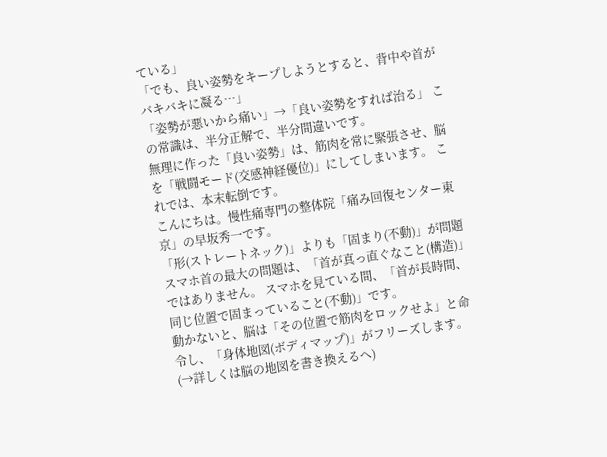ている」
「でも、良い姿勢をキープしようとすると、背中や首がバキバキに凝る…」
「姿勢が悪いから痛い」→「良い姿勢をすれば治る」 この常識は、半分正解で、半分間違いです。
無理に作った「良い姿勢」は、筋肉を常に緊張させ、脳を「戦闘モード(交感神経優位)」にしてしまいます。 これでは、本末転倒です。
こんにちは。慢性痛専門の整体院「痛み回復センター東京」の早坂秀一です。
「形(ストレートネック)」よりも「固まり(不動)」が問題
スマホ首の最大の問題は、「首が真っ直ぐなこと(構造)」ではありません。 スマホを見ている間、「首が長時間、同じ位置で固まっていること(不動)」です。
動かないと、脳は「その位置で筋肉をロックせよ」と命令し、「身体地図(ボディマップ)」がフリーズします。 (→詳しくは脳の地図を書き換えるへ)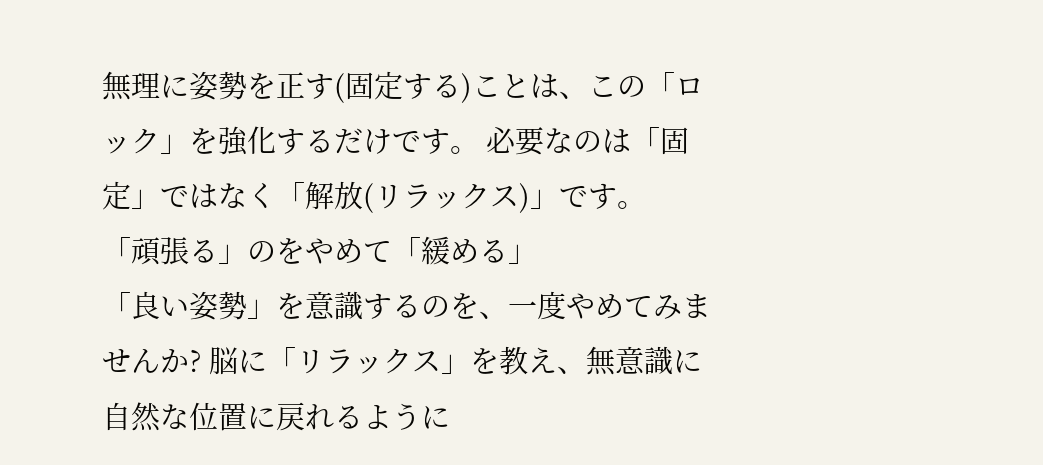無理に姿勢を正す(固定する)ことは、この「ロック」を強化するだけです。 必要なのは「固定」ではなく「解放(リラックス)」です。
「頑張る」のをやめて「緩める」
「良い姿勢」を意識するのを、一度やめてみませんか? 脳に「リラックス」を教え、無意識に自然な位置に戻れるように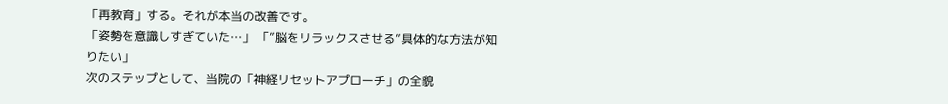「再教育」する。それが本当の改善です。
「姿勢を意識しすぎていた…」 「”脳をリラックスさせる”具体的な方法が知りたい」
次のステップとして、当院の「神経リセットアプローチ」の全貌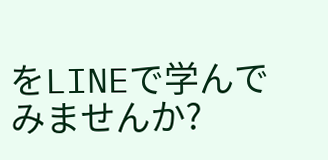をLINEで学んでみませんか?